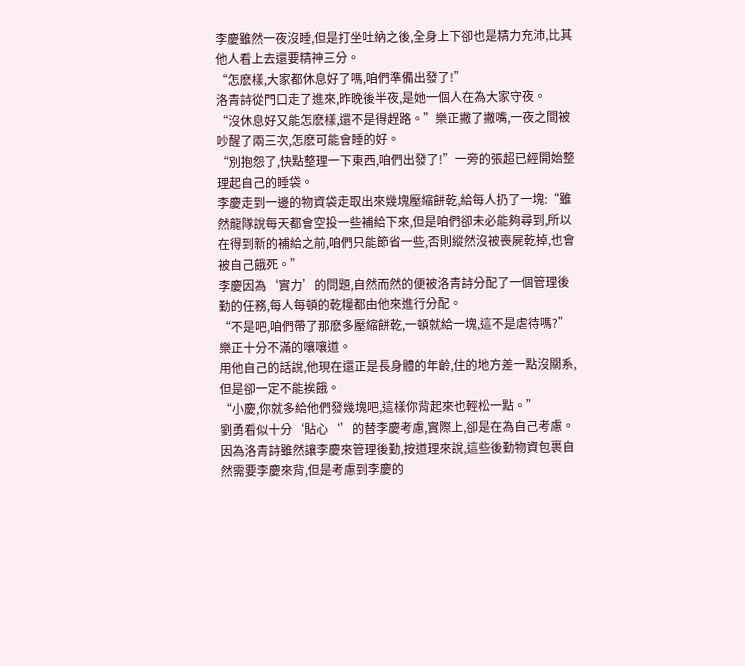李慶雖然一夜沒睡,但是打坐吐納之後,全身上下卻也是精力充沛,比其他人看上去還要精神三分。
“怎麽樣,大家都休息好了嗎,咱們準備出發了!”
洛青詩從門口走了進來,昨晚後半夜,是她一個人在為大家守夜。
“沒休息好又能怎麽樣,還不是得趕路。”樂正撇了撇嘴,一夜之間被吵醒了兩三次,怎麽可能會睡的好。
“別抱怨了,快點整理一下東西,咱們出發了!”一旁的張超已經開始整理起自己的睡袋。
李慶走到一邊的物資袋走取出來幾塊壓縮餅乾,給每人扔了一塊:“雖然龍隊說每天都會空投一些補給下來,但是咱們卻未必能夠尋到,所以在得到新的補給之前,咱們只能節省一些,否則縱然沒被喪屍乾掉,也會被自己餓死。”
李慶因為‘實力’的問題,自然而然的便被洛青詩分配了一個管理後勤的任務,每人每頓的乾糧都由他來進行分配。
“不是吧,咱們帶了那麽多壓縮餅乾,一頓就給一塊,這不是虐待嗎?”樂正十分不滿的嚷嚷道。
用他自己的話說,他現在還正是長身體的年齡,住的地方差一點沒關系,但是卻一定不能挨餓。
“小慶,你就多給他們發幾塊吧,這樣你背起來也輕松一點。”
劉勇看似十分‘貼心‘’的替李慶考慮,實際上,卻是在為自己考慮。
因為洛青詩雖然讓李慶來管理後勤,按道理來說,這些後勤物資包裹自然需要李慶來背,但是考慮到李慶的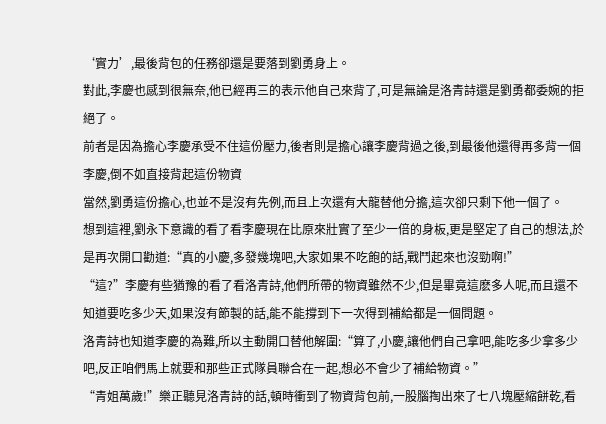‘實力’,最後背包的任務卻還是要落到劉勇身上。
對此,李慶也感到很無奈,他已經再三的表示他自己來背了,可是無論是洛青詩還是劉勇都委婉的拒絕了。
前者是因為擔心李慶承受不住這份壓力,後者則是擔心讓李慶背過之後,到最後他還得再多背一個李慶,倒不如直接背起這份物資
當然,劉勇這份擔心,也並不是沒有先例,而且上次還有大龍替他分擔,這次卻只剩下他一個了。
想到這裡,劉永下意識的看了看李慶現在比原來壯實了至少一倍的身板,更是堅定了自己的想法,於是再次開口勸道:“真的小慶,多發幾塊吧,大家如果不吃飽的話,戰鬥起來也沒勁啊!”
“這?”李慶有些猶豫的看了看洛青詩,他們所帶的物資雖然不少,但是畢竟這麽多人呢,而且還不知道要吃多少天,如果沒有節製的話,能不能撐到下一次得到補給都是一個問題。
洛青詩也知道李慶的為難,所以主動開口替他解圍:“算了,小慶,讓他們自己拿吧,能吃多少拿多少吧,反正咱們馬上就要和那些正式隊員聯合在一起,想必不會少了補給物資。”
“青姐萬歲!”樂正聽見洛青詩的話,頓時衝到了物資背包前,一股腦掏出來了七八塊壓縮餅乾,看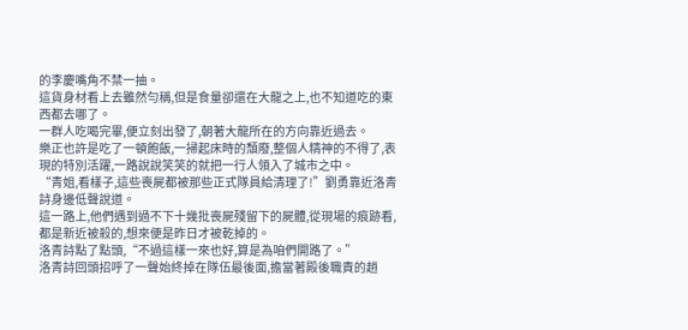的李慶嘴角不禁一抽。
這貨身材看上去雖然勻稱,但是食量卻還在大龍之上,也不知道吃的東西都去哪了。
一群人吃喝完畢,便立刻出發了,朝著大龍所在的方向靠近過去。
樂正也許是吃了一頓飽飯,一掃起床時的頹廢,整個人精神的不得了,表現的特別活躍,一路說說笑笑的就把一行人領入了城市之中。
“青姐,看樣子,這些喪屍都被那些正式隊員給清理了!”劉勇靠近洛青詩身邊低聲說道。
這一路上,他們遇到過不下十幾批喪屍殘留下的屍體,從現場的痕跡看,都是新近被殺的,想來便是昨日才被乾掉的。
洛青詩點了點頭,“不過這樣一來也好,算是為咱們開路了。”
洛青詩回頭招呼了一聲始終掉在隊伍最後面,擔當著殿後職責的趙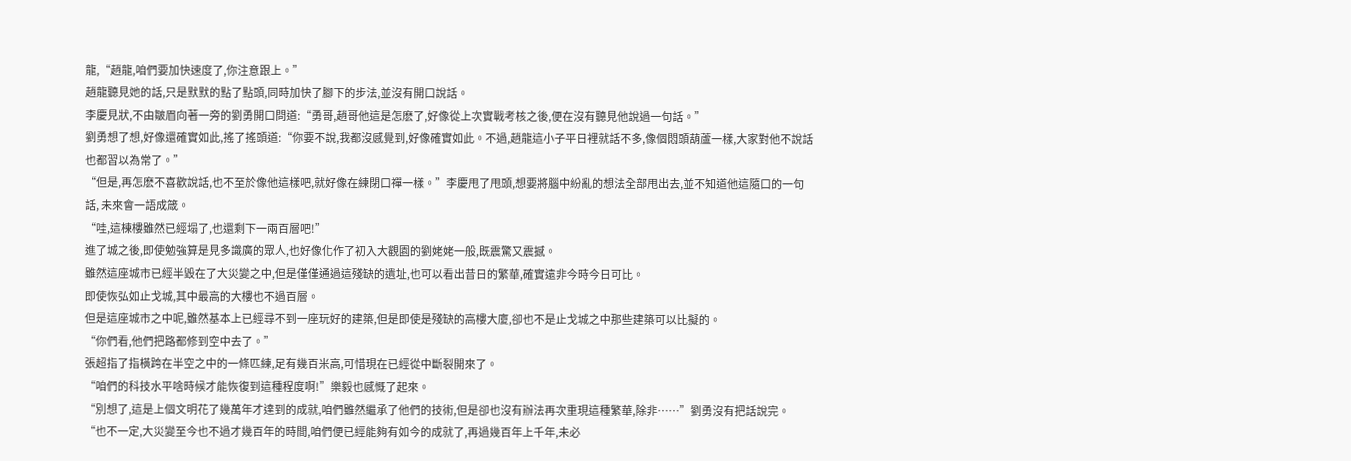龍,“趙龍,咱們要加快速度了,你注意跟上。”
趙龍聽見她的話,只是默默的點了點頭,同時加快了腳下的步法,並沒有開口說話。
李慶見狀,不由皺眉向著一旁的劉勇開口問道:“勇哥,趙哥他這是怎麽了,好像從上次實戰考核之後,便在沒有聽見他說過一句話。”
劉勇想了想,好像還確實如此,搖了搖頭道:“你要不說,我都沒感覺到,好像確實如此。不過,趙龍這小子平日裡就話不多,像個悶頭葫蘆一樣,大家對他不說話也都習以為常了。”
“但是,再怎麽不喜歡說話,也不至於像他這樣吧,就好像在練閉口禪一樣。”李慶甩了甩頭,想要將腦中紛亂的想法全部甩出去,並不知道他這隨口的一句話, 未來會一語成箴。
“哇,這棟樓雖然已經塌了,也還剩下一兩百層吧!”
進了城之後,即使勉強算是見多識廣的眾人,也好像化作了初入大觀園的劉姥姥一般,既震驚又震撼。
雖然這座城市已經半毀在了大災變之中,但是僅僅通過這殘缺的遺址,也可以看出昔日的繁華,確實遠非今時今日可比。
即使恢弘如止戈城,其中最高的大樓也不過百層。
但是這座城市之中呢,雖然基本上已經尋不到一座玩好的建築,但是即使是殘缺的高樓大廈,卻也不是止戈城之中那些建築可以比擬的。
“你們看,他們把路都修到空中去了。”
張超指了指橫跨在半空之中的一條匹練,足有幾百米高,可惜現在已經從中斷裂開來了。
“咱們的科技水平啥時候才能恢復到這種程度啊!”樂毅也感慨了起來。
“別想了,這是上個文明花了幾萬年才達到的成就,咱們雖然繼承了他們的技術,但是卻也沒有辦法再次重現這種繁華,除非……”劉勇沒有把話說完。
“也不一定,大災變至今也不過才幾百年的時間,咱們便已經能夠有如今的成就了,再過幾百年上千年,未必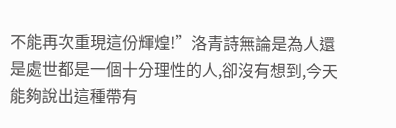不能再次重現這份輝煌!”洛青詩無論是為人還是處世都是一個十分理性的人,卻沒有想到,今天能夠說出這種帶有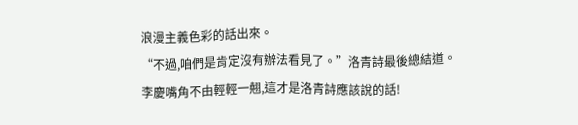浪漫主義色彩的話出來。
“不過,咱們是肯定沒有辦法看見了。”洛青詩最後總結道。
李慶嘴角不由輕輕一翹,這才是洛青詩應該說的話!